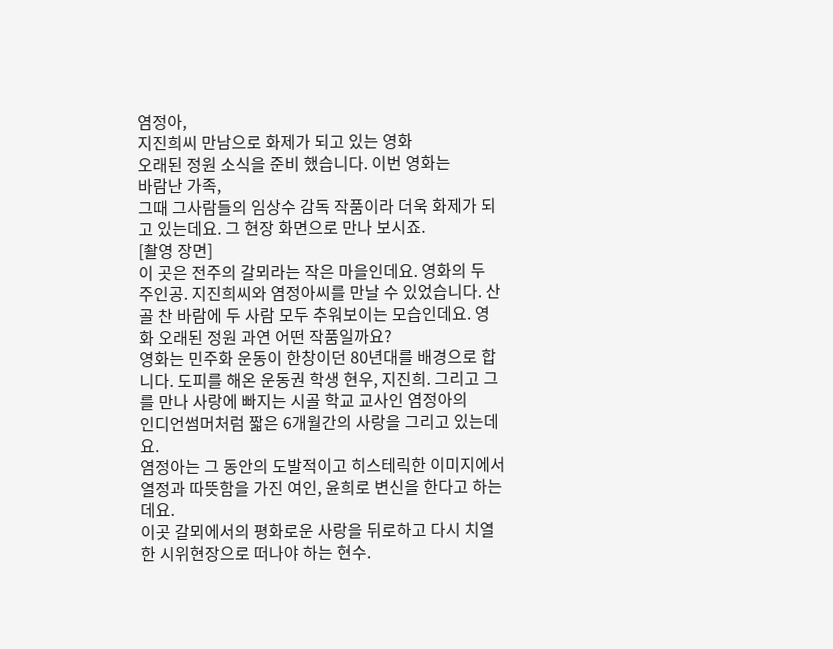염정아,
지진희씨 만남으로 화제가 되고 있는 영화
오래된 정원 소식을 준비 했습니다. 이번 영화는
바람난 가족,
그때 그사람들의 임상수 감독 작품이라 더욱 화제가 되고 있는데요. 그 현장 화면으로 만나 보시죠.
[촬영 장면]
이 곳은 전주의 갈뫼라는 작은 마을인데요. 영화의 두 주인공. 지진희씨와 염정아씨를 만날 수 있었습니다. 산골 찬 바람에 두 사람 모두 추워보이는 모습인데요. 영화 오래된 정원 과연 어떤 작품일까요?
영화는 민주화 운동이 한창이던 80년대를 배경으로 합니다. 도피를 해온 운동권 학생 현우, 지진희. 그리고 그를 만나 사랑에 빠지는 시골 학교 교사인 염정아의
인디언썸머처럼 짧은 6개월간의 사랑을 그리고 있는데요.
염정아는 그 동안의 도발적이고 히스테릭한 이미지에서 열정과 따뜻함을 가진 여인, 윤희로 변신을 한다고 하는데요.
이곳 갈뫼에서의 평화로운 사랑을 뒤로하고 다시 치열한 시위현장으로 떠나야 하는 현수.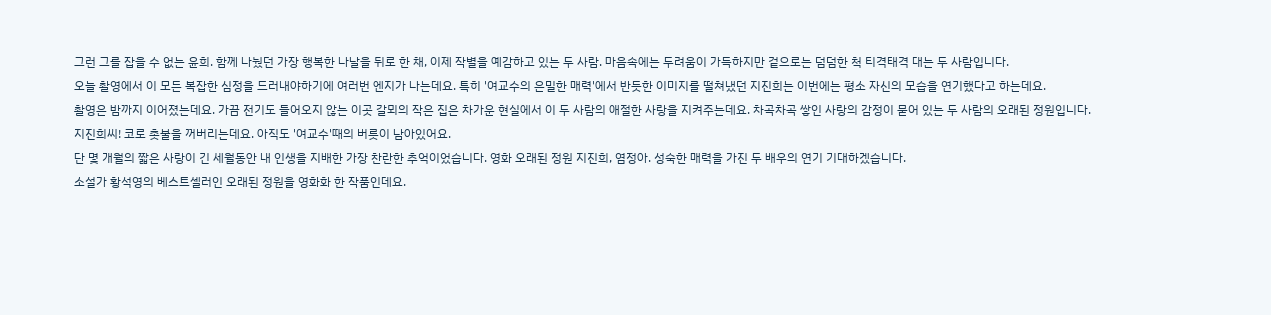그런 그를 잡을 수 없는 윤희. 함께 나눴던 가장 행복한 나날을 뒤로 한 채, 이제 작별을 예감하고 있는 두 사람. 마음속에는 두려움이 가득하지만 겉으로는 덤덤한 척 티격태격 대는 두 사람입니다.
오늘 촬영에서 이 모든 복잡한 심정을 드러내야하기에 여러번 엔지가 나는데요. 특히 '여교수의 은밀한 매력'에서 반듯한 이미지를 떨쳐냈던 지진희는 이번에는 평소 자신의 모습을 연기했다고 하는데요.
촬영은 밤까지 이어졌는데요. 가끔 전기도 들어오지 않는 이곳 갈뫼의 작은 집은 차가운 현실에서 이 두 사람의 애절한 사랑을 지켜주는데요. 차곡차곡 쌓인 사랑의 감정이 묻어 있는 두 사람의 오래된 정원입니다.
지진희씨! 코로 촛불을 꺼버리는데요. 아직도 '여교수'때의 버릇이 남아있어요.
단 몇 개월의 짧은 사랑이 긴 세월동안 내 인생을 지배한 가장 찬란한 추억이었습니다. 영화 오래된 정원 지진희, 염정아. 성숙한 매력을 가진 두 배우의 연기 기대하겠습니다.
소설가 황석영의 베스트셀러인 오래된 정원을 영화화 한 작품인데요.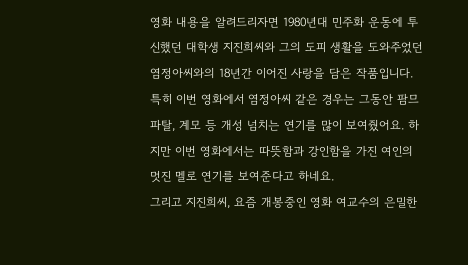영화 내용을 알려드리자면 1980년대 민주화 운동에 투신했던 대학생 지진희씨와 그의 도피 생활을 도와주었던 염정아씨와의 18년간 이어진 사랑을 담은 작품입니다.
특히 이번 영화에서 염정아씨 같은 경우는 그동안 팜므파탈, 계모 등 개성 넘치는 연기를 많이 보여줬어요. 하지만 이번 영화에서는 따뜻함과 강인함을 가진 여인의 멋진 멜로 연기를 보여준다고 하네요.
그리고 지진희씨, 요즘 개봉중인 영화 여교수의 은밀한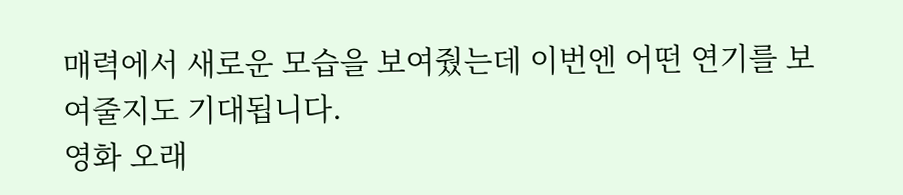매력에서 새로운 모습을 보여줬는데 이번엔 어떤 연기를 보여줄지도 기대됩니다.
영화 오래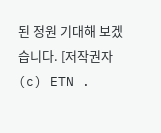된 정원 기대해 보겠습니다. [저작권자(c) ETN .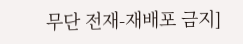무단 전재-재배포 금지]